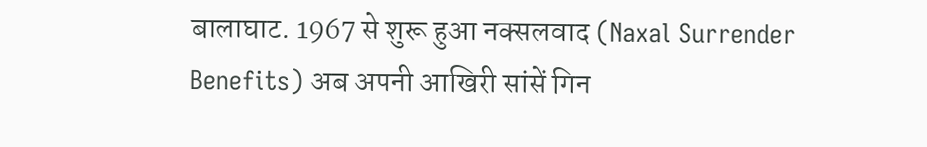बालाघाट. 1967 से शुरू हुआ नक्सलवाद (Naxal Surrender Benefits) अब अपनी आखिरी सांसें गिन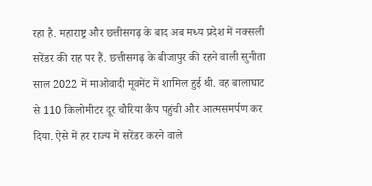रहा है. महाराष्ट्र और छत्तीसगढ़ के बाद अब मध्य प्रदेश में नक्सली सरेंडर की राह पर हैं. छत्तीसगढ़ के बीजापुर की रहने वाली सुनीता साल 2022 में माओवादी मूवमेंट में शामिल हुई थी. वह बालाघाट से 110 किलोमीटर दूर चौरिया कैंप पहुंची और आत्मसमर्पण कर दिया. ऐसे में हर राज्य में सरेंडर करने वाले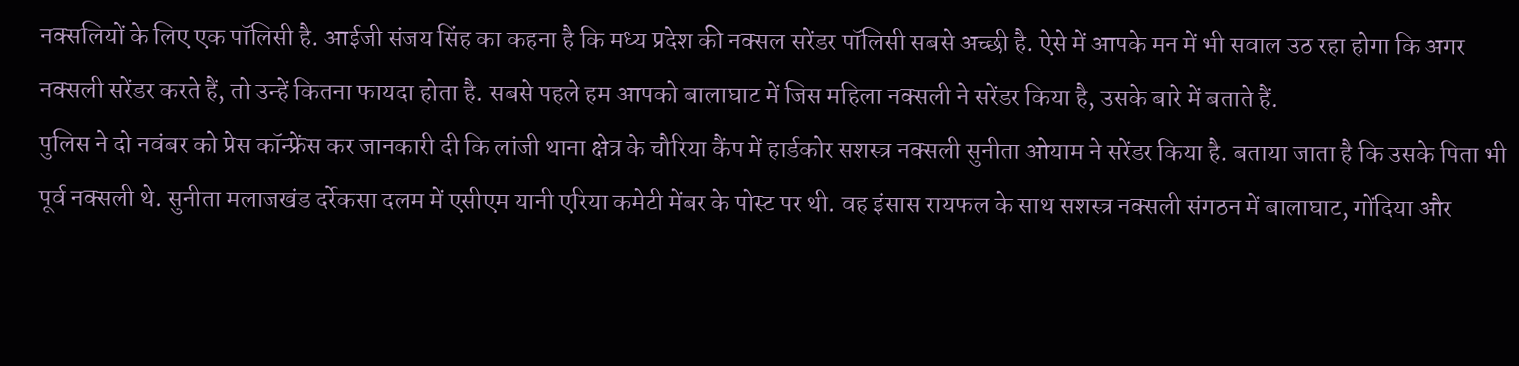नक्सलियों के लिए एक पॉलिसी है. आईजी संजय सिंह का कहना है कि मध्य प्रदेश की नक्सल सरेंडर पॉलिसी सबसे अच्छी है. ऐसे में आपके मन में भी सवाल उठ रहा होगा कि अगर नक्सली सरेंडर करते हैं, तो उन्हें कितना फायदा होता है. सबसे पहले हम आपको बालाघाट में जिस महिला नक्सली ने सरेंडर किया है, उसके बारे में बताते हैं.
पुलिस ने दो नवंबर को प्रेस कॉन्फ्रेंस कर जानकारी दी कि लांजी थाना क्षेत्र के चौरिया कैंप में हार्डकोर सशस्त्र नक्सली सुनीता ओयाम ने सरेंडर किया है. बताया जाता है कि उसके पिता भी पूर्व नक्सली थे. सुनीता मलाजखंड दर्रेकसा दलम में एसीएम यानी एरिया कमेटी मेंबर के पोस्ट पर थी. वह इंसास रायफल के साथ सशस्त्र नक्सली संगठन में बालाघाट, गोंदिया और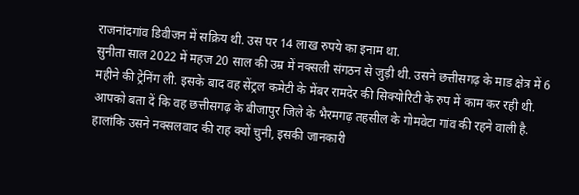राजनांदगांव डिवीजन में सक्रिय थी. उस पर 14 लाख रुपये का इनाम था.
सुनीता साल 2022 में महज 20 साल की उम्र में नक्सली संगठन से जुड़ी थी. उसने छत्तीसगढ़ के माड क्षेत्र में 6 महीने की ट्रेनिंग ली. इसके बाद वह सेंट्रल कमेटी के मेंबर रामदेर की सिक्योरिटी के रुप में काम कर रही थी. आपको बता दें कि वह छत्तीसगढ़ के बीजापुर जिले के भैरमगढ़ तहसील के गोमवेटा गांव की रहने वाली है. हालांकि उसने नक्सलवाद की राह क्यों चुनी, इसकी जानकारी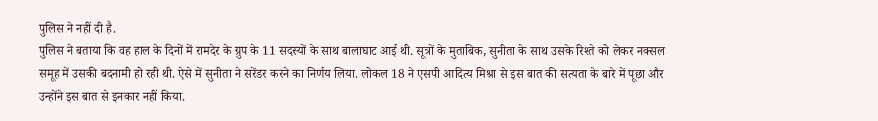पुलिस ने नहीं दी है.
पुलिस ने बताया कि वह हाल के दिनों में रामदेर के ग्रुप के 11 सदस्यों के साथ बालाघाट आई थी. सूत्रों के मुताबिक, सुनीता के साथ उसके रिश्ते को लेकर नक्सल समूह में उसकी बदनामी हो रही थी. ऐसे में सुनीता ने सरेंडर करने का निर्णय लिया. लोकल 18 ने एसपी आदित्य मिश्रा से इस बात की सत्यता के बारे में पूछा और उन्होंने इस बात से इनकार नहीं किया.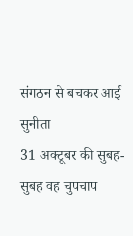संगठन से बचकर आई सुनीता
31 अक्टूबर की सुबह-सुबह वह चुपचाप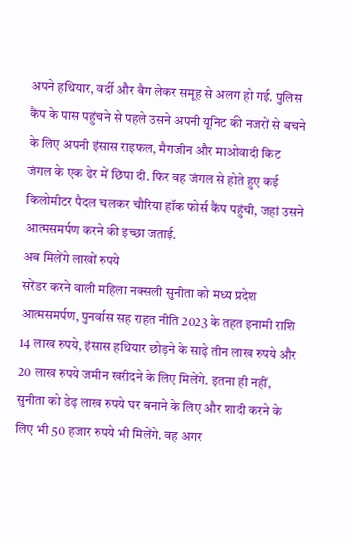अपने हथियार, वर्दी और बैग लेकर समूह से अलग हो गई. पुलिस कैंप के पास पहुंचने से पहले उसने अपनी यूनिट की नजरों से बचने के लिए अपनी इंसास राइफल, मैगजीन और माओवादी किट जंगल के एक ढेर में छिपा दी. फिर वह जंगल से होते हुए कई किलोमीटर पैदल चलकर चौरिया हॉक फोर्स कैंप पहुंची, जहां उसने आत्मसमर्पण करने की इच्छा जताई.
अब मिलेंगे लाखों रुपये
सरेंडर करने वाली महिला नक्सली सुनीता को मध्य प्रदेश आत्मसमर्पण, पुनर्वास सह राहत नीति 2023 के तहत इनामी राशि 14 लाख रुपये, इंसास हथियार छोड़ने के साढ़े तीन लाख रुपये और 20 लाख रुपये जमीन खरीदने के लिए मिलेंगे. इतना ही नहीं, सुनीता को डेढ़ लाख रुपये घर बनाने के लिए और शादी करने के लिए भी 50 हजार रुपये भी मिलेंगे. वह अगर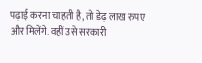पढ़ाई करना चाहती है, तो डेढ़ लाख रुपए और मिलेंगे. वहीं उसे सरकारी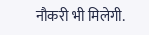नौकरी भी मिलेगी.